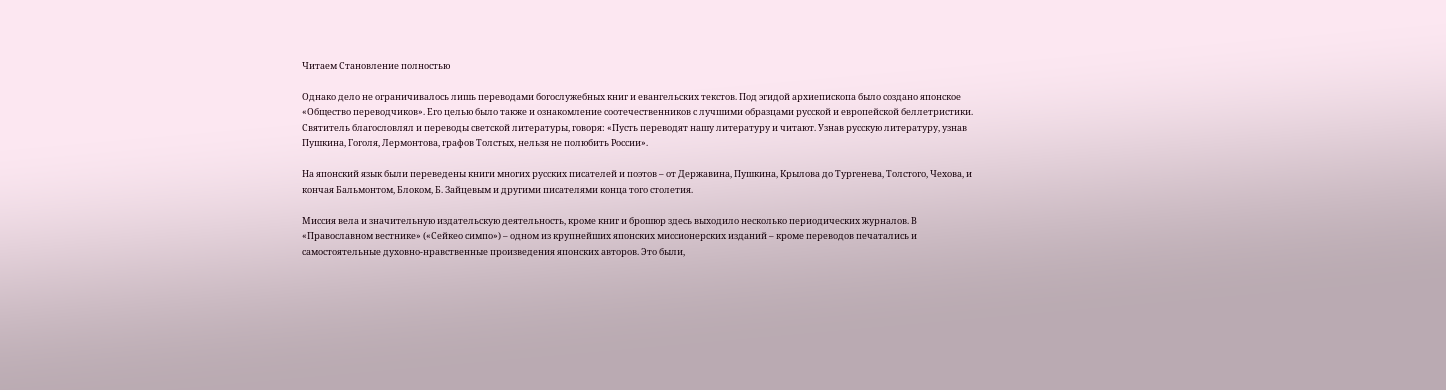Читаем Становление полностью

Однако дело не ограничивалось лишь переводами богослужебных книг и евангельских текстов. Под эгидой архиепископа было создано японское «Общество переводчиков». Его целью было также и ознакомление соотечественников с лучшими образцами русской и европейской беллетристики. Святитель благословлял и переводы светской литературы, говоря: «Пусть переводят нашу литературу и читают. Узнав русскую литературу, узнав Пушкина, Гоголя, Лермонтова, графов Толстых, нельзя не полюбить России».

На японский язык были переведены книги многих русских писателей и поэтов – от Державина, Пушкина, Крылова до Тургенева, Толстого, Чехова, и кончая Бальмонтом, Блоком, Б. Зайцевым и другими писателями конца того столетия.

Миссия вела и значительную издательскую деятельность, кроме книг и брошюр здесь выходило несколько периодических журналов. В «Православном вестнике» («Сейкео симпо») – одном из крупнейших японских миссионерских изданий – кроме переводов печатались и самостоятельные духовно-нравственные произведения японских авторов. Это были,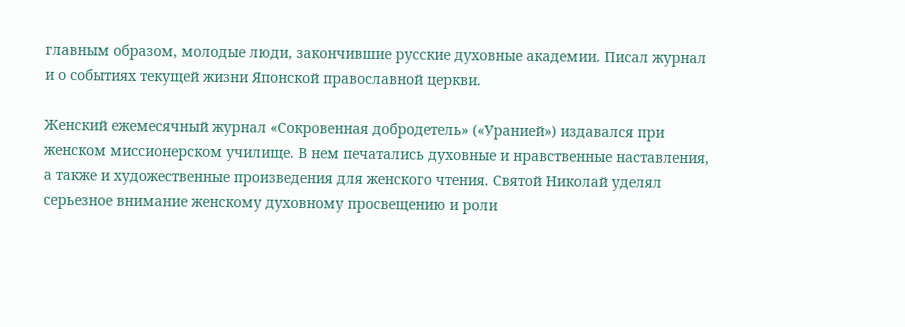главным образом, молодые люди, закончившие русские духовные академии. Писал журнал и о событиях текущей жизни Японской православной церкви.

Женский ежемесячный журнал «Сокровенная добродетель» («Уранией») издавался при женском миссионерском училище. В нем печатались духовные и нравственные наставления, а также и художественные произведения для женского чтения. Святой Николай уделял серьезное внимание женскому духовному просвещению и роли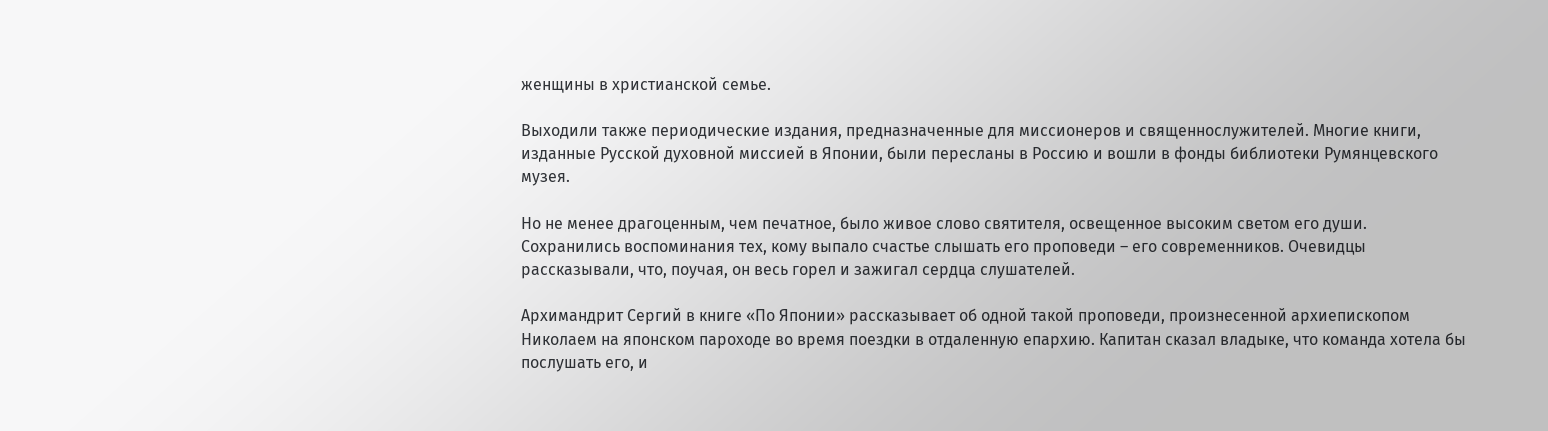женщины в христианской семье.

Выходили также периодические издания, предназначенные для миссионеров и священнослужителей. Многие книги, изданные Русской духовной миссией в Японии, были пересланы в Россию и вошли в фонды библиотеки Румянцевского музея.

Но не менее драгоценным, чем печатное, было живое слово святителя, освещенное высоким светом его души. Сохранились воспоминания тех, кому выпало счастье слышать его проповеди – его современников. Очевидцы рассказывали, что, поучая, он весь горел и зажигал сердца слушателей.

Архимандрит Сергий в книге «По Японии» рассказывает об одной такой проповеди, произнесенной архиепископом Николаем на японском пароходе во время поездки в отдаленную епархию. Капитан сказал владыке, что команда хотела бы послушать его, и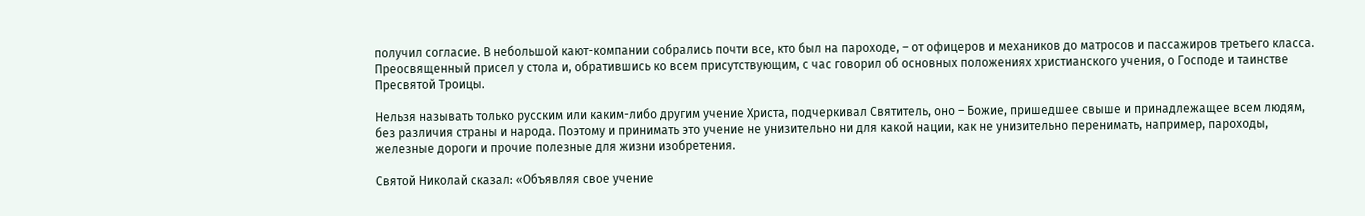получил согласие. В небольшой кают-компании собрались почти все, кто был на пароходе, – от офицеров и механиков до матросов и пассажиров третьего класса. Преосвященный присел у стола и, обратившись ко всем присутствующим, с час говорил об основных положениях христианского учения, о Господе и таинстве Пресвятой Троицы.

Нельзя называть только русским или каким-либо другим учение Христа, подчеркивал Святитель, оно – Божие, пришедшее свыше и принадлежащее всем людям, без различия страны и народа. Поэтому и принимать это учение не унизительно ни для какой нации, как не унизительно перенимать, например, пароходы, железные дороги и прочие полезные для жизни изобретения.

Святой Николай сказал: «Объявляя свое учение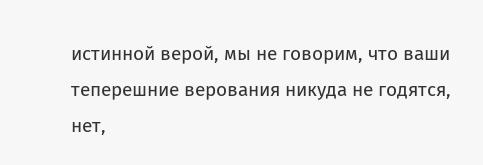истинной верой, мы не говорим, что ваши теперешние верования никуда не годятся, нет,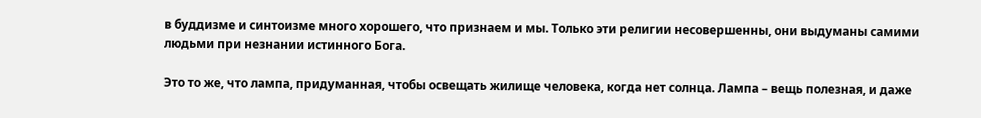в буддизме и синтоизме много хорошего, что признаем и мы. Только эти религии несовершенны, они выдуманы самими людьми при незнании истинного Бога.

Это то же, что лампа, придуманная, чтобы освещать жилище человека, когда нет солнца. Лампа – вещь полезная, и даже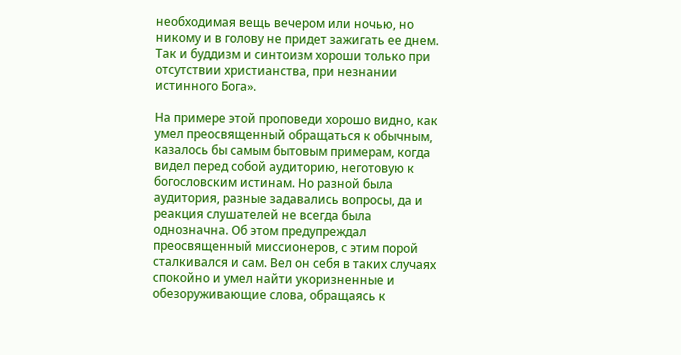необходимая вещь вечером или ночью, но никому и в голову не придет зажигать ее днем. Так и буддизм и синтоизм хороши только при отсутствии христианства, при незнании истинного Бога».

На примере этой проповеди хорошо видно, как умел преосвященный обращаться к обычным, казалось бы самым бытовым примерам, когда видел перед собой аудиторию, неготовую к богословским истинам. Но разной была аудитория, разные задавались вопросы, да и реакция слушателей не всегда была однозначна. Об этом предупреждал преосвященный миссионеров, с этим порой сталкивался и сам. Вел он себя в таких случаях спокойно и умел найти укоризненные и обезоруживающие слова, обращаясь к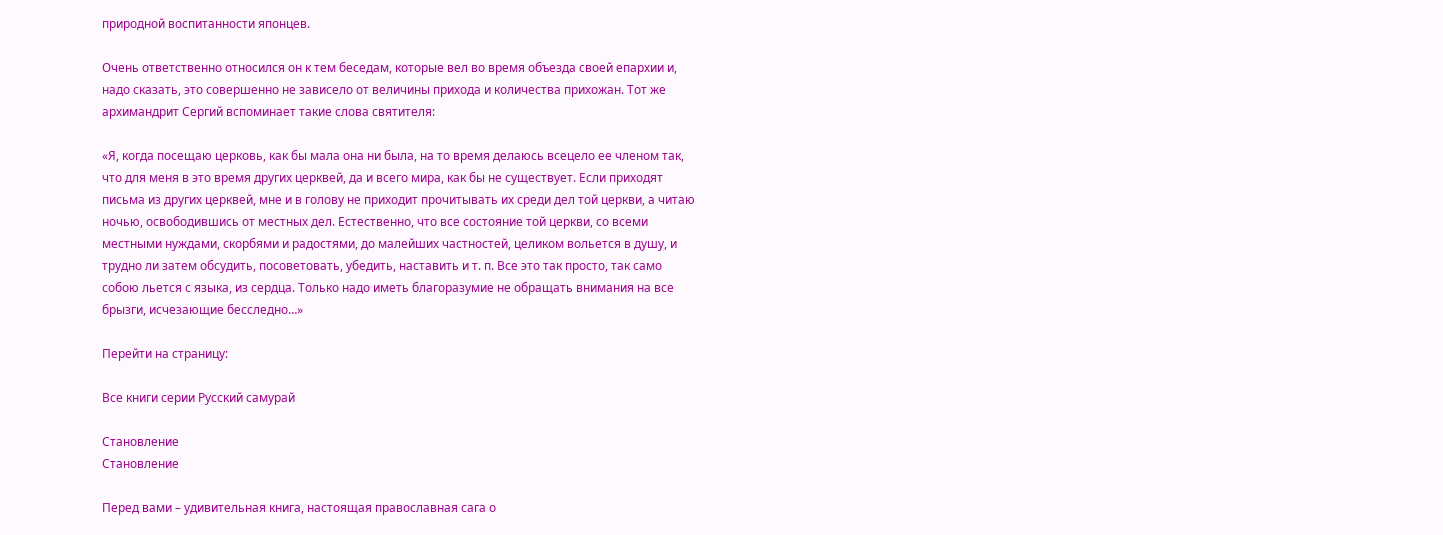природной воспитанности японцев.

Очень ответственно относился он к тем беседам, которые вел во время объезда своей епархии и, надо сказать, это совершенно не зависело от величины прихода и количества прихожан. Тот же архимандрит Сергий вспоминает такие слова святителя:

«Я, когда посещаю церковь, как бы мала она ни была, на то время делаюсь всецело ее членом так, что для меня в это время других церквей, да и всего мира, как бы не существует. Если приходят письма из других церквей, мне и в голову не приходит прочитывать их среди дел той церкви, а читаю ночью, освободившись от местных дел. Естественно, что все состояние той церкви, со всеми местными нуждами, скорбями и радостями, до малейших частностей, целиком вольется в душу, и трудно ли затем обсудить, посоветовать, убедить, наставить и т. п. Все это так просто, так само собою льется с языка, из сердца. Только надо иметь благоразумие не обращать внимания на все брызги, исчезающие бесследно…»

Перейти на страницу:

Все книги серии Русский самурай

Становление
Становление

Перед вами – удивительная книга, настоящая православная сага о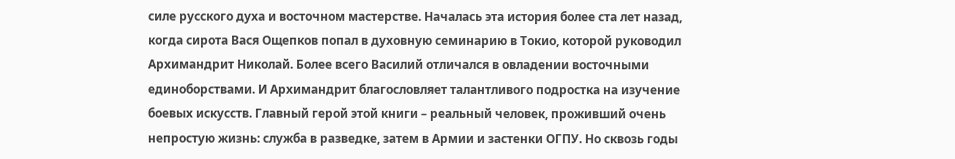силе русского духа и восточном мастерстве. Началась эта история более ста лет назад, когда сирота Вася Ощепков попал в духовную семинарию в Токио, которой руководил Архимандрит Николай. Более всего Василий отличался в овладении восточными единоборствами. И Архимандрит благословляет талантливого подростка на изучение боевых искусств. Главный герой этой книги – реальный человек, проживший очень непростую жизнь: служба в разведке, затем в Армии и застенки ОГПУ. Но сквозь годы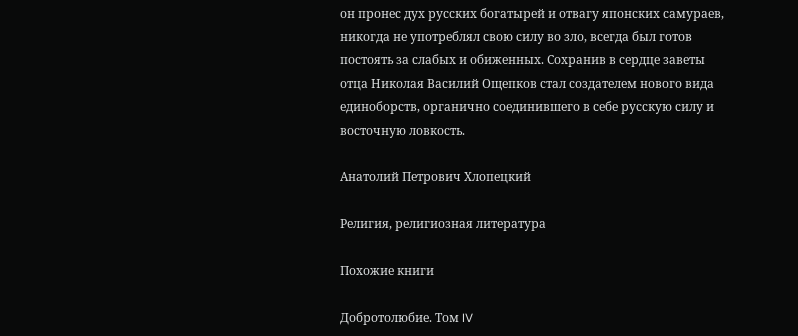он пронес дух русских богатырей и отвагу японских самураев, никогда не употреблял свою силу во зло, всегда был готов постоять за слабых и обиженных. Сохранив в сердце заветы отца Николая Василий Ощепков стал создателем нового вида единоборств, органично соединившего в себе русскую силу и восточную ловкость.

Анатолий Петрович Хлопецкий

Религия, религиозная литература

Похожие книги

Добротолюбие. Том IV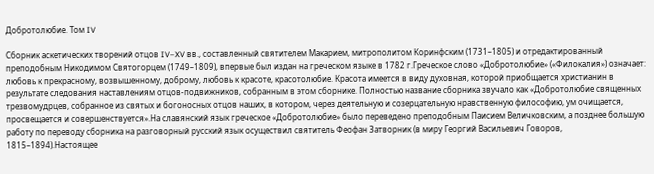Добротолюбие. Том IV

Сборник аскетических творений отцов IV–XV вв., составленный святителем Макарием, митрополитом Коринфским (1731–1805) и отредактированный преподобным Никодимом Святогорцем (1749–1809), впервые был издан на греческом языке в 1782 г.Греческое слово «Добротолюбие» («Филокалия») означает: любовь к прекрасному, возвышенному, доброму, любовь к красоте, красотолюбие. Красота имеется в виду духовная, которой приобщается христианин в результате следования наставлениям отцов-подвижников, собранным в этом сборнике. Полностью название сборника звучало как «Добротолюбие священных трезвомудрцев, собранное из святых и богоносных отцов наших, в котором, через деятельную и созерцательную нравственную философию, ум очищается, просвещается и совершенствуется».На славянский язык греческое «Добротолюбие» было переведено преподобным Паисием Величковским, а позднее большую работу по переводу сборника на разговорный русский язык осуществил святитель Феофан Затворник (в миру Георгий Васильевич Говоров, 1815–1894).Настоящее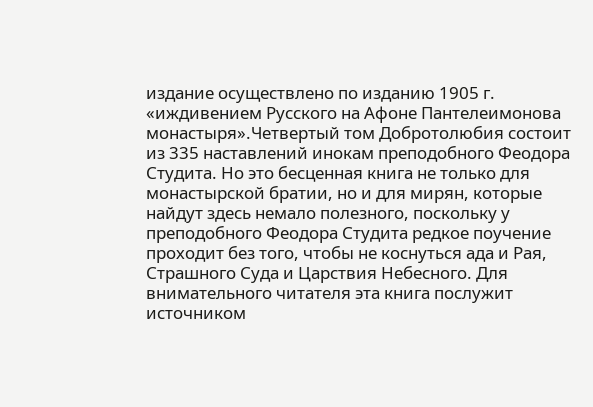издание осуществлено по изданию 1905 г. «иждивением Русского на Афоне Пантелеимонова монастыря».Четвертый том Добротолюбия состоит из 335 наставлений инокам преподобного Феодора Студита. Но это бесценная книга не только для монастырской братии, но и для мирян, которые найдут здесь немало полезного, поскольку у преподобного Феодора Студита редкое поучение проходит без того, чтобы не коснуться ада и Рая, Страшного Суда и Царствия Небесного. Для внимательного читателя эта книга послужит источником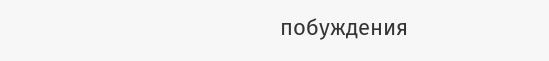побуждения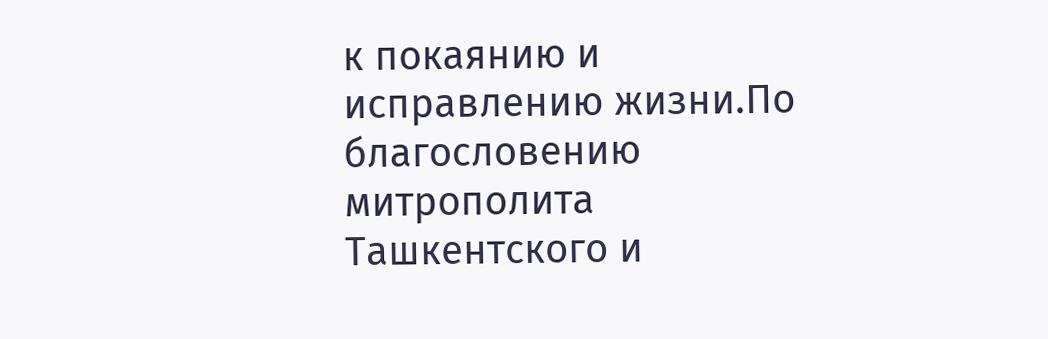к покаянию и исправлению жизни.По благословению митрополита Ташкентского и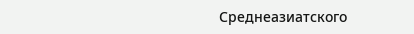Среднеазиатского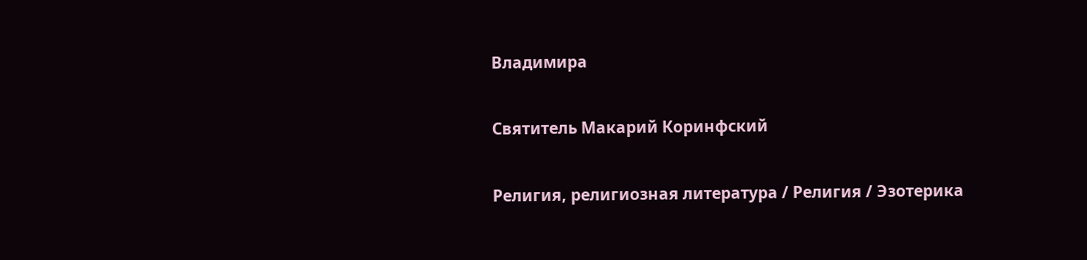Владимира

Святитель Макарий Коринфский

Религия, религиозная литература / Религия / Эзотерика